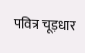पवित्र चूड़धार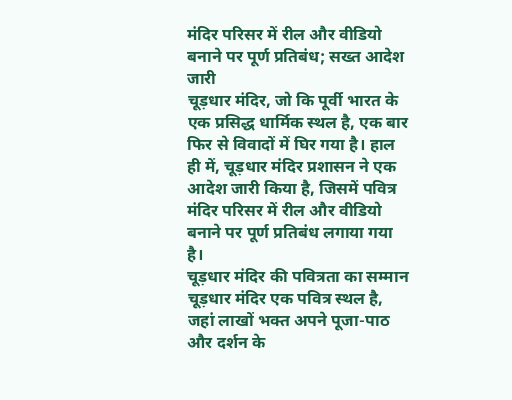मंदिर परिसर में रील और वीडियो बनाने पर पूर्ण प्रतिबंध; सख्त आदेश जारी
चूड़धार मंदिर, जो कि पूर्वी भारत के एक प्रसिद्ध धार्मिक स्थल है, एक बार फिर से विवादों में घिर गया है। हाल ही में, चूड़धार मंदिर प्रशासन ने एक आदेश जारी किया है, जिसमें पवित्र मंदिर परिसर में रील और वीडियो बनाने पर पूर्ण प्रतिबंध लगाया गया है।
चूड़धार मंदिर की पवित्रता का सम्मान
चूड़धार मंदिर एक पवित्र स्थल है, जहां लाखों भक्त अपने पूजा-पाठ और दर्शन के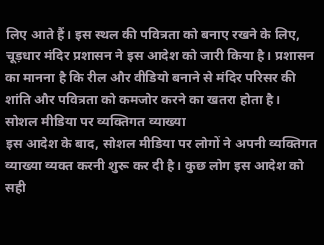लिए आते हैं। इस स्थल की पवित्रता को बनाए रखने के लिए, चूड़धार मंदिर प्रशासन ने इस आदेश को जारी किया है। प्रशासन का मानना है कि रील और वीडियो बनाने से मंदिर परिसर की शांति और पवित्रता को कमजोर करने का खतरा होता है।
सोशल मीडिया पर व्यक्तिगत व्याख्या
इस आदेश के बाद, सोशल मीडिया पर लोगों ने अपनी व्यक्तिगत व्याख्या व्यक्त करनी शुरू कर दी है। कुछ लोग इस आदेश को सही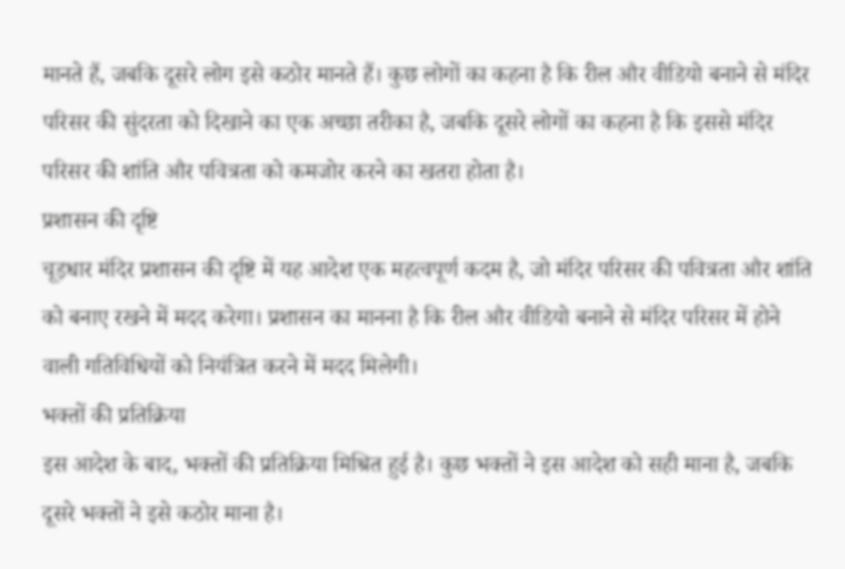मानते हैं, जबकि दूसरे लोग इसे कठोर मानते हैं। कुछ लोगों का कहना है कि रील और वीडियो बनाने से मंदिर परिसर की सुंदरता को दिखाने का एक अच्छा तरीका है, जबकि दूसरे लोगों का कहना है कि इससे मंदिर परिसर की शांति और पवित्रता को कमजोर करने का खतरा होता है।
प्रशासन की दृष्टि
चूड़धार मंदिर प्रशासन की दृष्टि में यह आदेश एक महत्वपूर्ण कदम है, जो मंदिर परिसर की पवित्रता और शांति को बनाए रखने में मदद करेगा। प्रशासन का मानना है कि रील और वीडियो बनाने से मंदिर परिसर में होने वाली गतिविधियों को नियंत्रित करने में मदद मिलेगी।
भक्तों की प्रतिक्रिया
इस आदेश के बाद, भक्तों की प्रतिक्रिया मिश्रित हुई है। कुछ भक्तों ने इस आदेश को सही माना है, जबकि दूसरे भक्तों ने इसे कठोर माना है।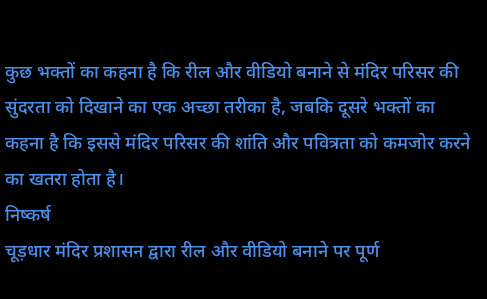कुछ भक्तों का कहना है कि रील और वीडियो बनाने से मंदिर परिसर की सुंदरता को दिखाने का एक अच्छा तरीका है, जबकि दूसरे भक्तों का कहना है कि इससे मंदिर परिसर की शांति और पवित्रता को कमजोर करने का खतरा होता है।
निष्कर्ष
चूड़धार मंदिर प्रशासन द्वारा रील और वीडियो बनाने पर पूर्ण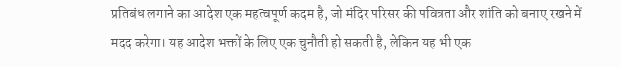प्रतिबंध लगाने का आदेश एक महत्वपूर्ण कदम है, जो मंदिर परिसर की पवित्रता और शांति को बनाए रखने में मदद करेगा। यह आदेश भक्तों के लिए एक चुनौती हो सकती है, लेकिन यह भी एक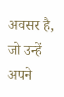अवसर है, जो उन्हें अपने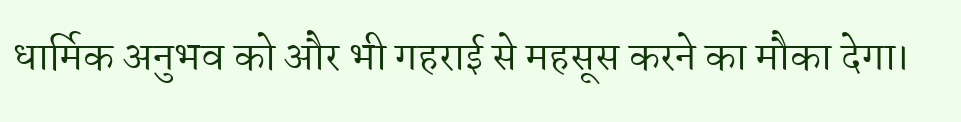धार्मिक अनुभव को और भी गहराई से महसूस करने का मौका देगा।